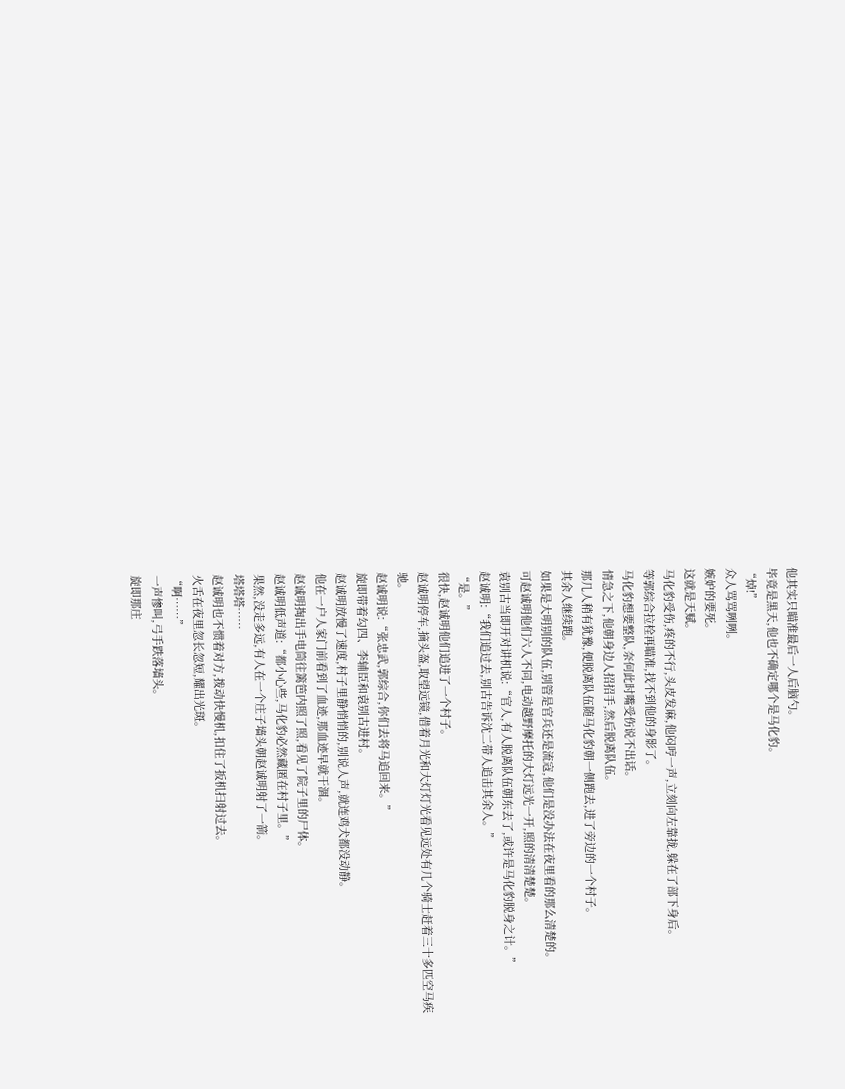他其实只瞄准最后一人后脑勺。
毕竟是黑天,他也不确定哪个是马化豹。
“焯!”
众人骂骂咧咧。
嫉妒的要死。
这就是天赋。
马化豹受伤,疼的不行,头皮发麻,他闷哼一声,立刻向左靠拢,躲在了部下身后。
等郭综合拉栓再瞄准,找不到他的身影了。
马化豹想要整队,奈何此时嘴受伤说不出话。
情急之下,他朝身边人招招手,然后脱离队伍。
那几人稍有犹豫,便脱离队伍随马化豹朝一侧跑去,进了旁边的一个村子。
其余人继续跑。
如果是大明别的队伍,别管是官兵还是流寇,他们是没办法在夜里看的那么清楚的。
可赵诚明他们六人不同,电动越野摩托的大灯远光一开,照的清清楚楚。
袁别古当即开对讲机说:“官人,有人脱离队伍朝东去了,或许是马化豹脱身之计。”
赵诚明:“我们追过去,别古告诉沈二带人追击其余人。”
“是。”
很快,赵诚明他们追进了一个村子。
赵诚明停车,摘头盔,取望远镜,借着月光和大灯灯光看见远处有几个骑士赶着三十多匹空马疾驰。
赵诚明说:“张忠武,郭综合,你们去将马追回来。”
旋即带着勾四、李辅臣和袁别古进村。
赵诚明放慢了速度,村子里静悄悄的,别说人声,就连鸡犬都没动静。
他在一户人家门前看到了血迹,那血迹早就干涸。
赵诚明掏出手电筒往篱笆内照了照,看见了院子里的尸体。
赵诚明低声道:“都小心些,马化豹必然藏匿在村子里。”
果然,没走多远,有人在一个庄子墙头朝赵诚明射了一箭。
塔塔塔……
赵诚明也不惯着对方,拨动快慢机,扣住了扳机扫射过去。
火舌在夜里忽长忽短,耀出光斑。
“啊……”
一声惨叫,弓手跌落墙头。
旋即那庄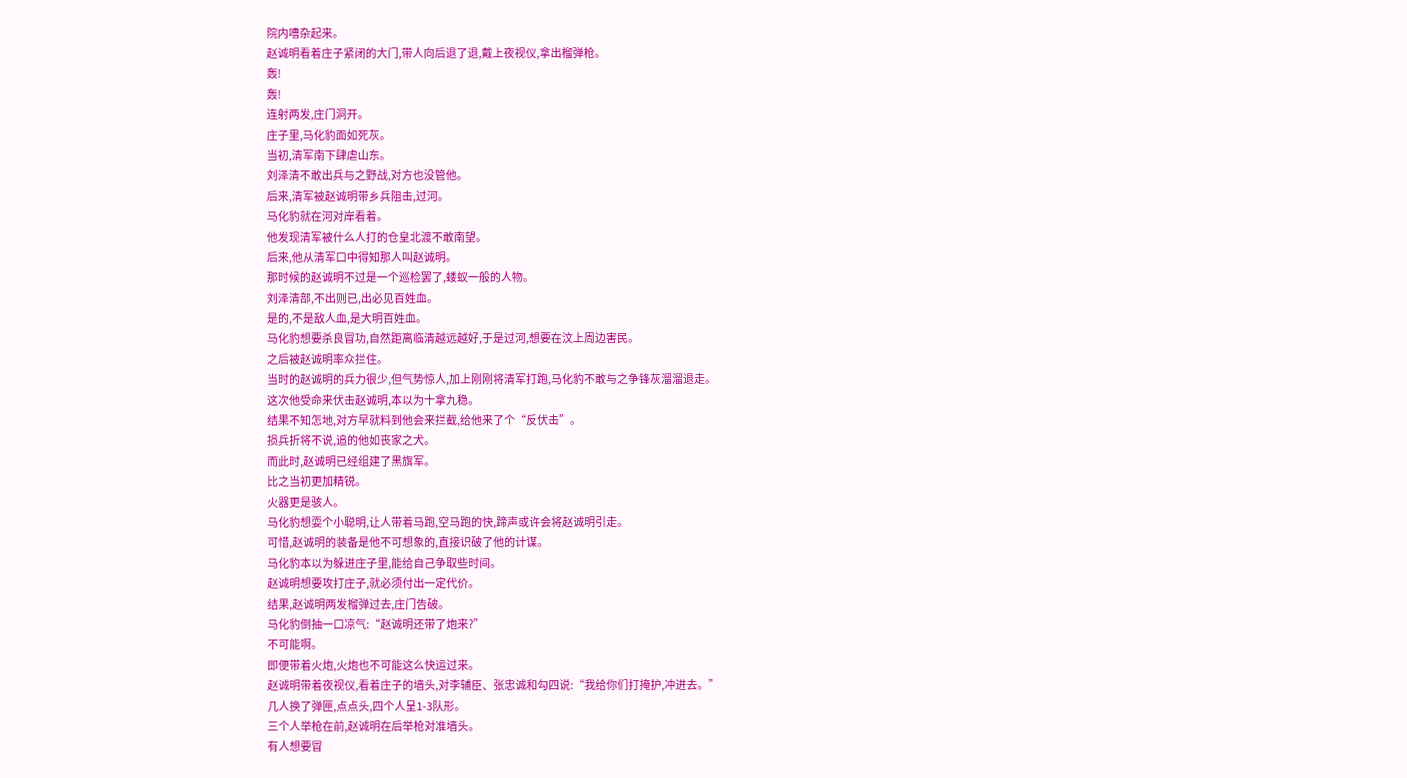院内嘈杂起来。
赵诚明看着庄子紧闭的大门,带人向后退了退,戴上夜视仪,拿出榴弹枪。
轰!
轰!
连射两发,庄门洞开。
庄子里,马化豹面如死灰。
当初,清军南下肆虐山东。
刘泽清不敢出兵与之野战,对方也没管他。
后来,清军被赵诚明带乡兵阻击,过河。
马化豹就在河对岸看着。
他发现清军被什么人打的仓皇北渡不敢南望。
后来,他从清军口中得知那人叫赵诚明。
那时候的赵诚明不过是一个巡检罢了,蝼蚁一般的人物。
刘泽清部,不出则已,出必见百姓血。
是的,不是敌人血,是大明百姓血。
马化豹想要杀良冒功,自然距离临清越远越好,于是过河,想要在汶上周边害民。
之后被赵诚明率众拦住。
当时的赵诚明的兵力很少,但气势惊人,加上刚刚将清军打跑,马化豹不敢与之争锋灰溜溜退走。
这次他受命来伏击赵诚明,本以为十拿九稳。
结果不知怎地,对方早就料到他会来拦截,给他来了个“反伏击”。
损兵折将不说,追的他如丧家之犬。
而此时,赵诚明已经组建了黑旗军。
比之当初更加精锐。
火器更是骇人。
马化豹想耍个小聪明,让人带着马跑,空马跑的快,蹄声或许会将赵诚明引走。
可惜,赵诚明的装备是他不可想象的,直接识破了他的计谋。
马化豹本以为躲进庄子里,能给自己争取些时间。
赵诚明想要攻打庄子,就必须付出一定代价。
结果,赵诚明两发榴弹过去,庄门告破。
马化豹倒抽一口凉气:“赵诚明还带了炮来?”
不可能啊。
即便带着火炮,火炮也不可能这么快运过来。
赵诚明带着夜视仪,看着庄子的墙头,对李辅臣、张忠诚和勾四说:“我给你们打掩护,冲进去。”
几人换了弹匣,点点头,四个人呈1-3队形。
三个人举枪在前,赵诚明在后举枪对准墙头。
有人想要冒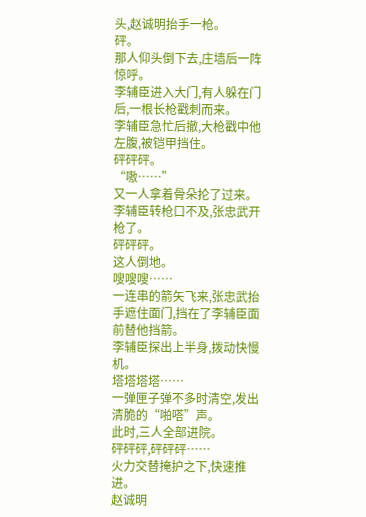头,赵诚明抬手一枪。
砰。
那人仰头倒下去,庄墙后一阵惊呼。
李辅臣进入大门,有人躲在门后,一根长枪戳刺而来。
李辅臣急忙后撤,大枪戳中他左腹,被铠甲挡住。
砰砰砰。
“嗷……”
又一人拿着骨朵抡了过来。
李辅臣转枪口不及,张忠武开枪了。
砰砰砰。
这人倒地。
嗖嗖嗖……
一连串的箭矢飞来,张忠武抬手遮住面门,挡在了李辅臣面前替他挡箭。
李辅臣探出上半身,拨动快慢机。
塔塔塔塔……
一弹匣子弹不多时清空,发出清脆的“啪嗒”声。
此时,三人全部进院。
砰砰砰,砰砰砰……
火力交替掩护之下,快速推进。
赵诚明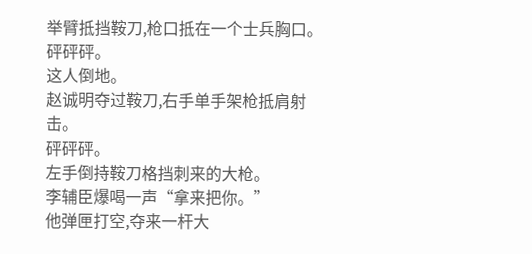举臂抵挡鞍刀,枪口抵在一个士兵胸口。
砰砰砰。
这人倒地。
赵诚明夺过鞍刀,右手单手架枪抵肩射击。
砰砰砰。
左手倒持鞍刀格挡刺来的大枪。
李辅臣爆喝一声“拿来把你。”
他弹匣打空,夺来一杆大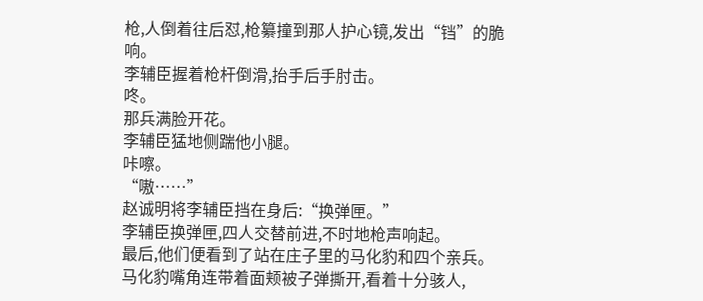枪,人倒着往后怼,枪纂撞到那人护心镜,发出“铛”的脆响。
李辅臣握着枪杆倒滑,抬手后手肘击。
咚。
那兵满脸开花。
李辅臣猛地侧踹他小腿。
咔嚓。
“嗷……”
赵诚明将李辅臣挡在身后:“换弹匣。”
李辅臣换弹匣,四人交替前进,不时地枪声响起。
最后,他们便看到了站在庄子里的马化豹和四个亲兵。
马化豹嘴角连带着面颊被子弹撕开,看着十分骇人,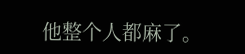他整个人都麻了。